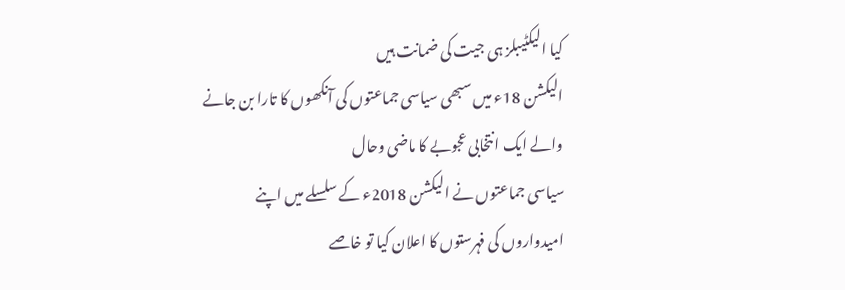کیا الیکٹیبلز ہی جیت کی ضمانت ہیں
الیکشن 18ء میں سبھی سیاسی جماعتوں کی آنکھوں کا تارا بن جانے والے ایک انتخابی عجوبے کا ماضی وحال
سیاسی جماعتوں نے الیکشن 2018ء کے سلسلے میں اپنے امیدواروں کی فہرستوں کا اعلان کیا تو خاصے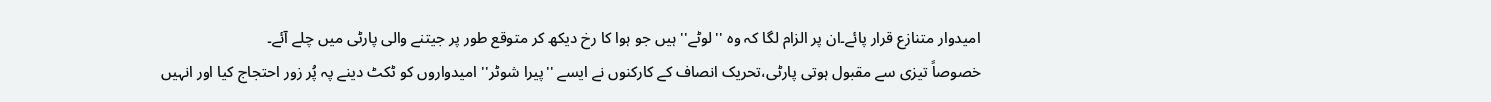امیدوار متنازع قرار پائے۔ان پر الزام لگا کہ وہ ''لوٹے'' ہیں جو ہوا کا رخ دیکھ کر متوقع طور پر جیتنے والی پارٹی میں چلے آئے۔
خصوصاً تیزی سے مقبول ہوتی پارٹی،تحریک انصاف کے کارکنوں نے ایسے ''پیرا شوٹر'' امیدواروں کو ٹکٹ دینے پہ پُر زور احتجاج کیا اور انہیں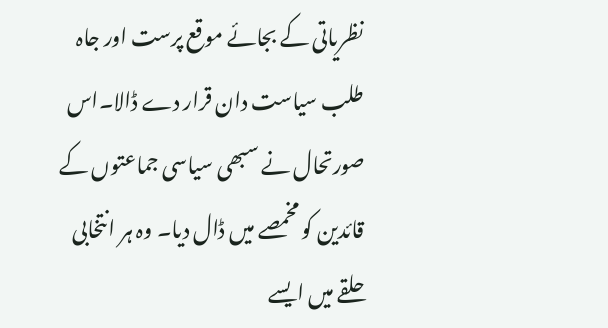نظریاتی کے بجائے موقع پرست اور جاہ طلب سیاست دان قرار دے ڈالا۔اس صورتحال نے سبھی سیاسی جماعتوں کے قائدین کو مخمصے میں ڈال دیا۔ وہ ہر انتخابی حلقے میں ایسے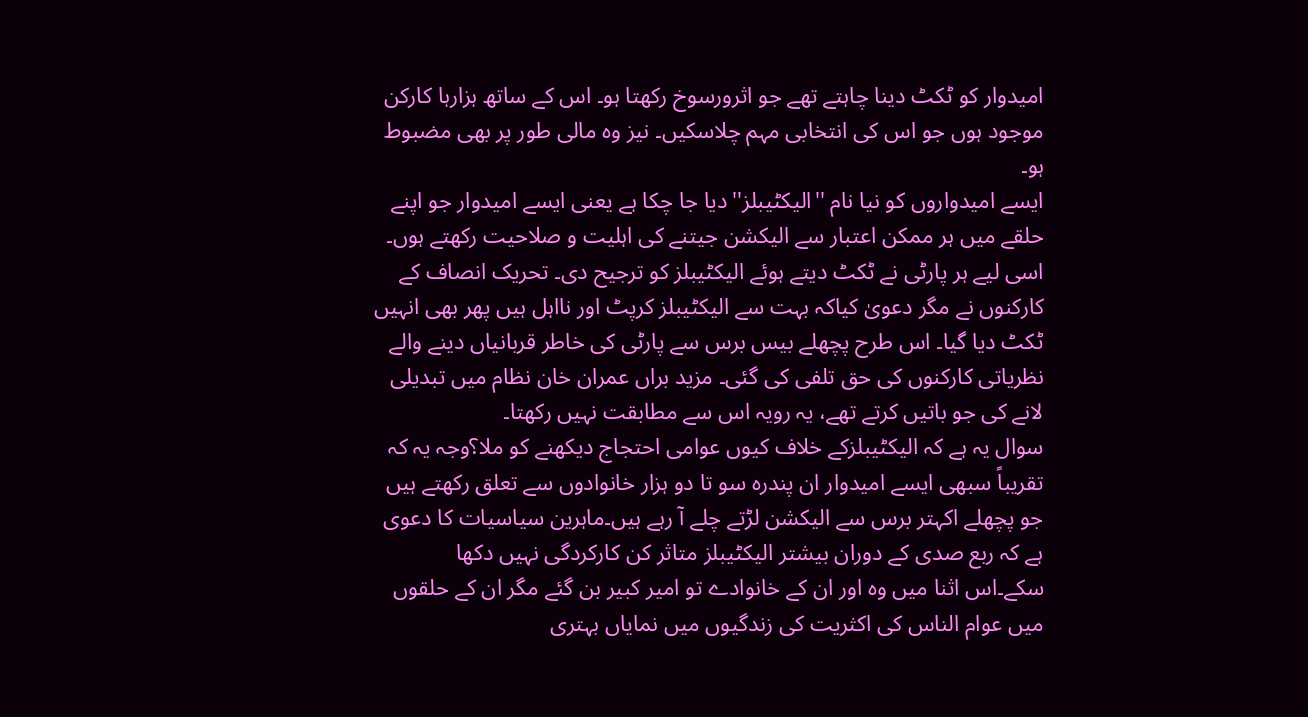امیدوار کو ٹکٹ دینا چاہتے تھے جو اثرورسوخ رکھتا ہو۔ اس کے ساتھ ہزارہا کارکن موجود ہوں جو اس کی انتخابی مہم چلاسکیں۔ نیز وہ مالی طور پر بھی مضبوط ہو۔
ایسے امیدواروں کو نیا نام ''الیکٹیبلز''دیا جا چکا ہے یعنی ایسے امیدوار جو اپنے حلقے میں ہر ممکن اعتبار سے الیکشن جیتنے کی اہلیت و صلاحیت رکھتے ہوں۔ اسی لیے ہر پارٹی نے ٹکٹ دیتے ہوئے الیکٹیبلز کو ترجیح دی۔ تحریک انصاف کے کارکنوں نے مگر دعویٰ کیاکہ بہت سے الیکٹیبلز کرپٹ اور نااہل ہیں پھر بھی انہیں ٹکٹ دیا گیا۔ اس طرح پچھلے بیس برس سے پارٹی کی خاطر قربانیاں دینے والے نظریاتی کارکنوں کی حق تلفی کی گئی۔ مزید براں عمران خان نظام میں تبدیلی لانے کی جو باتیں کرتے تھے، یہ رویہ اس سے مطابقت نہیں رکھتا۔
سوال یہ ہے کہ الیکٹیبلزکے خلاف کیوں عوامی احتجاج دیکھنے کو ملا؟وجہ یہ کہ تقریباً سبھی ایسے امیدوار ان پندرہ سو تا دو ہزار خانوادوں سے تعلق رکھتے ہیں جو پچھلے اکہتر برس سے الیکشن لڑتے چلے آ رہے ہیں۔ماہرین سیاسیات کا دعوی ہے کہ ربع صدی کے دوران بیشتر الیکٹیبلز متاثر کن کارکردگی نہیں دکھا سکے۔اس اثنا میں وہ اور ان کے خانوادے تو امیر کبیر بن گئے مگر ان کے حلقوں میں عوام الناس کی اکثریت کی زندگیوں میں نمایاں بہتری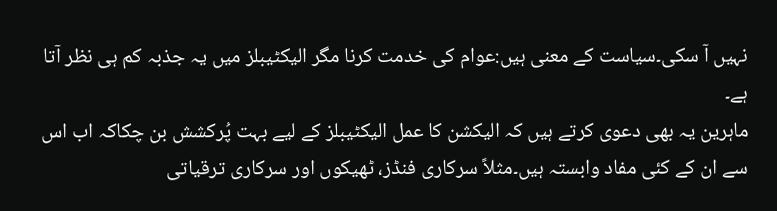نہیں آ سکی۔سیاست کے معنی ہیں:عوام کی خدمت کرنا مگر الیکٹیبلز میں یہ جذبہ کم ہی نظر آتا ہے۔
ماہرین یہ بھی دعوی کرتے ہیں کہ الیکشن کا عمل الیکٹیبلز کے لیے بہت پُرکشش بن چکاکہ اب اس سے ان کے کئی مفاد وابستہ ہیں۔مثلاً سرکاری فنڈز، ٹھیکوں اور سرکاری ترقیاتی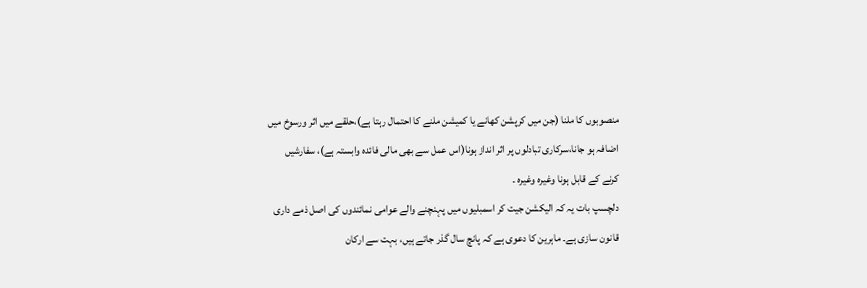منصوبوں کا ملنا (جن میں کرپشن کھانے یا کمیشن ملنے کا احتمال رہتا ہے)،حلقے میں اثر ورسوخ میں اضافہ ہو جانا،سرکاری تبادلوں پر اثر انداز ہونا(اس عمل سے بھی مالی فائدہ وابستہ ہے)، سفارشیں کرنے کے قابل ہونا وغیرہ وغیرہ ۔
دلچسپ بات یہ کہ الیکشن جیت کر اسمبلیوں میں پہنچنے والے عوامی نمائندوں کی اصل ذمے داری قانون سازی ہے۔ ماہرین کا دعوی ہے کہ پانچ سال گذر جاتے ہیں، بہت سے ارکان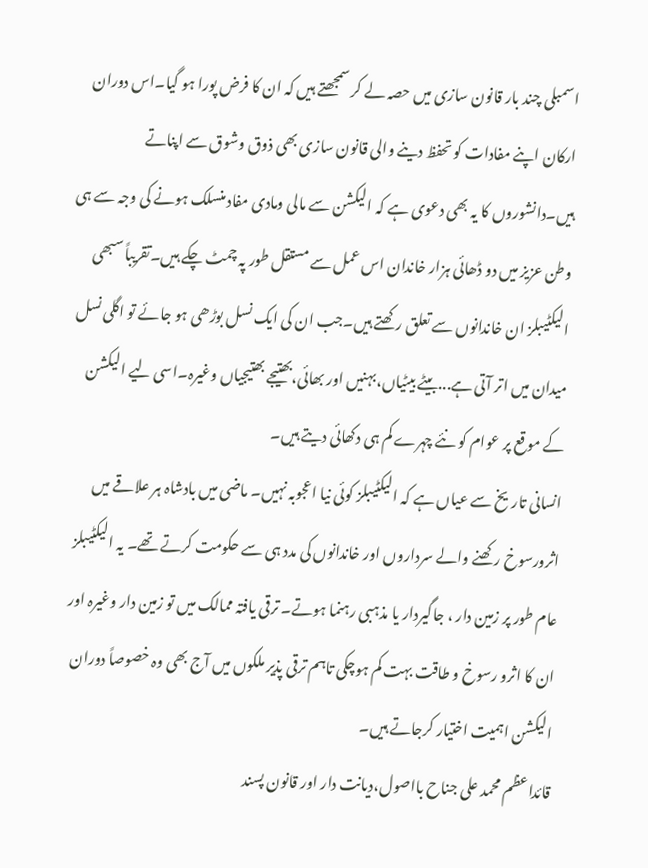اسمبلی چند بار قانون سازی میں حصہ لے کر سمجھتے ہیں کہ ان کا فرض پورا ہو گیا۔اس دوران ارکان اپنے مفادات کو تحفظ دینے والی قانون سازی بھی ذوق وشوق سے اپناتے ہیں۔دانشوروں کا یہ بھی دعوی ہے کہ الیکشن سے مالی ومادی مفاد منسلک ہونے کی وجہ سے ہی وطن عزیز میں دو ڈھائی ہزار خاندان اس عمل سے مستقل طور پہ چمٹ چکے ہیں۔تقریباً سبھی الیکٹیبلز ان خاندانوں سے تعلق رکھتے ہیں۔جب ان کی ایک نسل بوڑھی ہو جائے تو اگلی نسل میدان میں اتر آتی ہے...بیٹے بیٹیاں،بہنیں اور بھائی،بھتیجے بھتیجیاں وغیرہ۔اسی لیے الیکشن کے موقع پر عوام کو نئے چہرے کم ہی دکھائی دیتے ہیں۔
انسانی تاریخ سے عیاں ہے کہ الیکٹیبلز کوئی نیا اعجوبہ نہیں۔ ماضی میں بادشاہ ہر علاقے میں اثرورسوخ رکھنے والے سرداروں اور خاندانوں کی مدد ہی سے حکومت کرتے تھے۔ یہ الیکٹیبلز عام طور پر زمین دار ، جاگیردار یا مذہبی رہنما ہوتے۔ ترقی یافتہ ممالک میں تو زمین دار وغیرہ اور ان کا اثرو رسوخ و طاقت بہت کم ہوچکی تاہم ترقی پذیر ملکوں میں آج بھی وہ خصوصاً دوران الیکشن اہمیت اختیار کرجاتے ہیں۔
قائداعظم محمد علی جناح بااصول،دیانت دار اور قانون پسند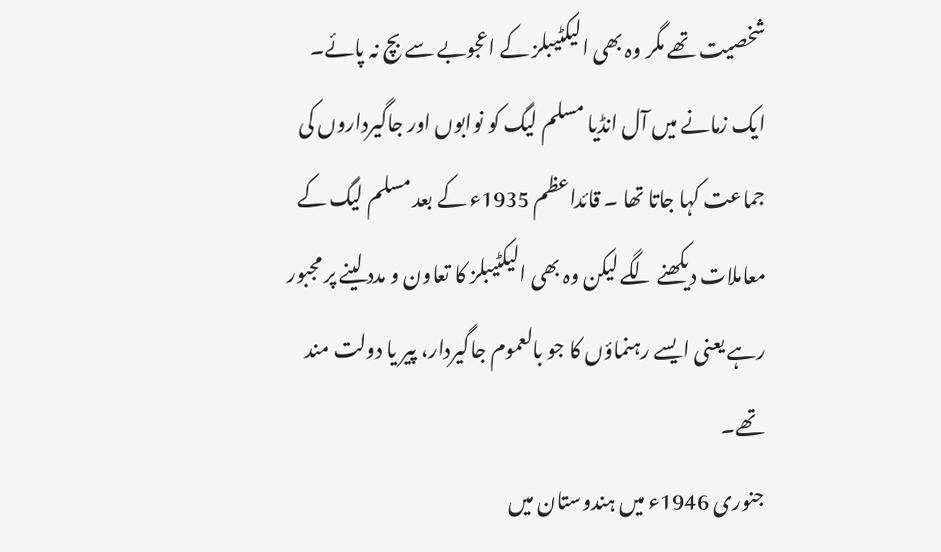شخصیت تھے مگر وہ بھی الیکٹیبلز کے اعجوبے سے بچ نہ پائے۔ ایک زمانے میں آل انڈیا مسلم لیگ کو نوابوں اور جاگیرداروں کی جماعت کہا جاتا تھا ۔ قائداعظم 1935ء کے بعد مسلم لیگ کے معاملات دیکھنے لگے لیکن وہ بھی الیکٹیبلز کا تعاون و مدد لینے پر مجبور رہے یعنی ایسے رہنماؤں کا جو بالعموم جاگیردار، پیر یا دولت مند تھے۔
جنوری 1946ء میں ہندوستان میں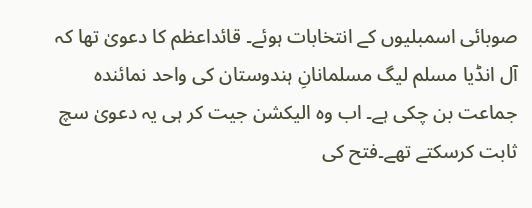صوبائی اسمبلیوں کے انتخابات ہوئے۔ قائداعظم کا دعویٰ تھا کہ آل انڈیا مسلم لیگ مسلمانانِ ہندوستان کی واحد نمائندہ جماعت بن چکی ہے۔ اب وہ الیکشن جیت کر ہی یہ دعویٰ سچ ثابت کرسکتے تھے۔فتح کی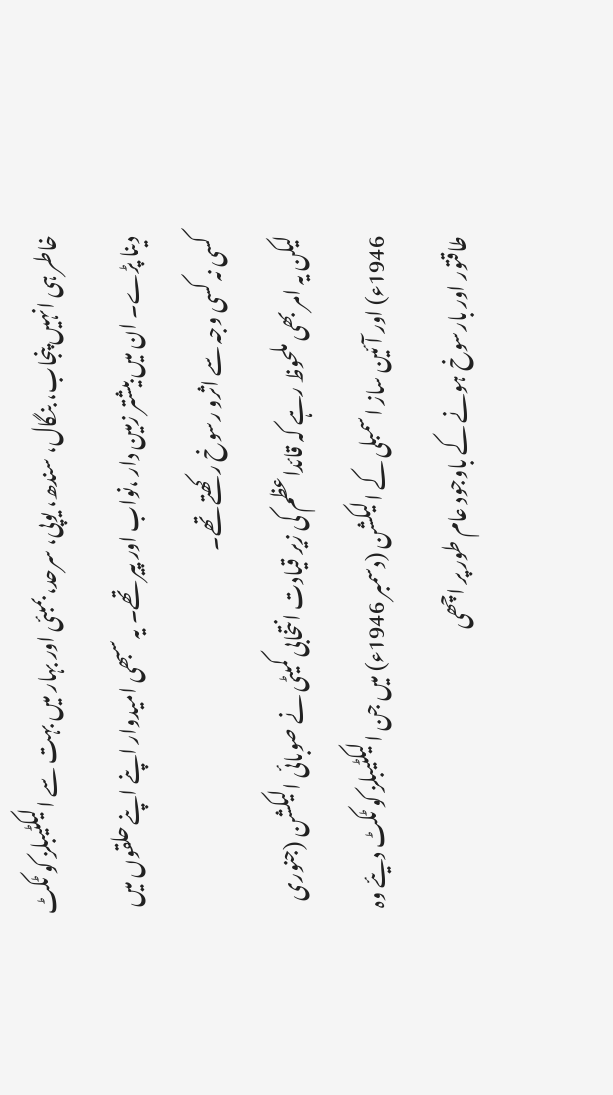خاطر ہی انہیں پنجاب، بنگال، سندھ، یوپی، سرحد، بمبئی اور بہار میں بہت سے الیکٹیبلز کو ٹکٹ دینا پڑے۔ ان میں بیشتر زمین دار ،نواب اور پیر تھے۔ یہ سبھی امیدوار اپنے اپنے حلقوں میں کسی نہ کسی وجہ سے اثرو رسوخ رکھتے تھے۔
لیکن یہ امر بھی ملحوظ رہے کہ قائداعظم کی زیر قیادت انتخابی کمیٹی نے صوبائی الیکشن (جنوری 1946ء) اور آئین ساز اسمبلی کے الیکشن (دسمبر 1946ء) میں جن الیکٹیبلز کو ٹکٹ دیئے وہ طاقتور اور بارسوخ ہونے کے باوجود عام طور پر اچھی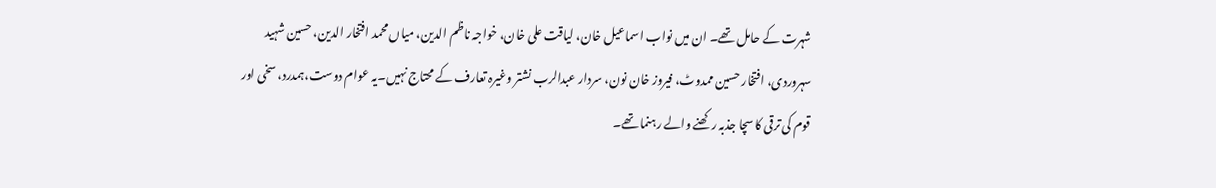شہرت کے حامل تھے۔ ان میں نواب اسماعیل خان، لیاقت علی خان، خواجہ ناظم الدین، میاں محمد افتخار الدین، حسین شہید سہروردی، افتخار حسین ممدوٹ، فیروز خان نون، سردار عبدالرب نشتر وغیرہ تعارف کے محتاج نہیں۔یہ عوام دوست،ہمدرد، سخی اور قوم کی ترقی کا سچا جذبہ رکھنے والے رہنما تھے۔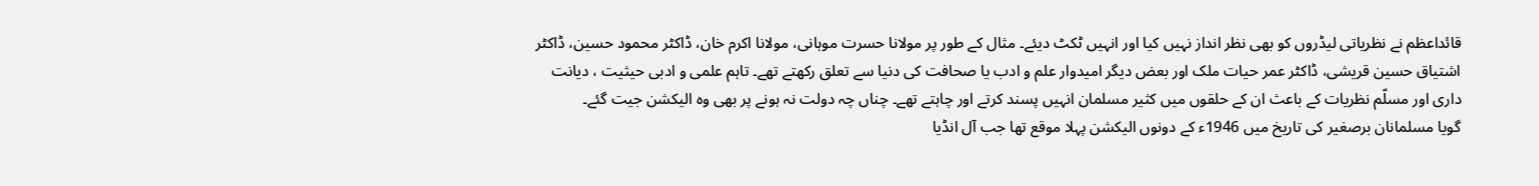قائداعظم نے نظریاتی لیڈروں کو بھی نظر انداز نہیں کیا اور انہیں ٹکٹ دیئے۔ مثال کے طور پر مولانا حسرت موہانی، مولانا اکرم خان، ڈاکٹر محمود حسین، ڈاکٹر اشتیاق حسین قریشی، ڈاکٹر عمر حیات ملک اور بعض دیگر امیدوار علم و ادب یا صحافت کی دنیا سے تعلق رکھتے تھے۔ تاہم علمی و ادبی حیثیت ، دیانت داری اور مسلّم نظریات کے باعث ان کے حلقوں میں کثیر مسلمان انہیں پسند کرتے اور چاہتے تھے۔ چناں چہ دولت نہ ہونے پر بھی وہ الیکشن جیت گئے۔
گویا مسلمانان برصغیر کی تاریخ میں 1946ء کے دونوں الیکشن پہلا موقع تھا جب آل انڈیا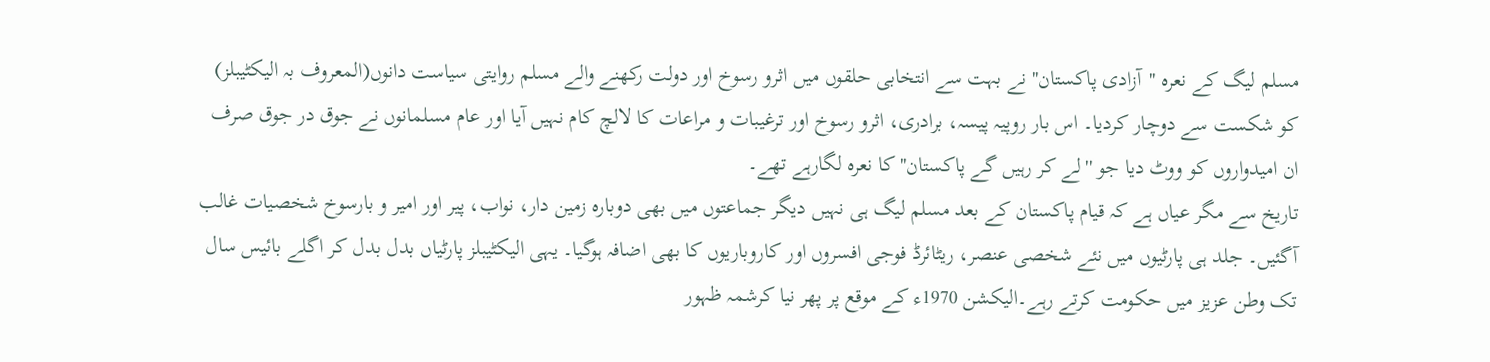مسلم لیگ کے نعرہ ''آزادی پاکستان'' نے بہت سے انتخابی حلقوں میں اثرو رسوخ اور دولت رکھنے والے مسلم روایتی سیاست دانوں(المعروف بہ الیکٹیبلز) کو شکست سے دوچار کردیا۔ اس بار روپیہ پیسہ، برادری، اثرو رسوخ اور ترغیبات و مراعات کا لالچ کام نہیں آیا اور عام مسلمانوں نے جوق در جوق صرف ان امیدواروں کو ووٹ دیا جو ''لے کر رہیں گے پاکستان'' کا نعرہ لگارہے تھے۔
تاریخ سے مگر عیاں ہے کہ قیام پاکستان کے بعد مسلم لیگ ہی نہیں دیگر جماعتوں میں بھی دوبارہ زمین دار، نواب، پیر اور امیر و بارسوخ شخصیات غالب آگئیں۔ جلد ہی پارٹیوں میں نئے شخصی عنصر، ریٹائرڈ فوجی افسروں اور کاروباریوں کا بھی اضافہ ہوگیا۔ یہی الیکٹیبلز پارٹیاں بدل بدل کر اگلے بائیس سال تک وطن عزیز میں حکومت کرتے رہے۔الیکشن 1970ء کے موقع پر پھر نیا کرشمہ ظہور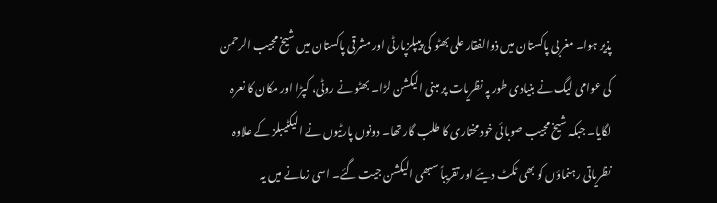پذیر ہوا۔ مغربی پاکستان میں ذوالفقار علی بھٹو کی پیپلزپارٹی اور مشرقی پاکستان میں شیخ مجیب الرحمن کی عوامی لیگ نے بنیادی طور پہ نظریات پر مبنی الیکشن لڑا۔ بھٹو نے روٹی، کپڑا اور مکان کا نعرہ لگایا۔ جبکہ شیخ مجیب صوبائی خود مختاری کا طلب گار تھا۔ دونوں پارٹیوں نے الیکٹیبلز کے علاوہ نظریاتی رہنماؤں کو بھی ٹکٹ دیئے اور تقریباً سبھی الیکشن جیت گئے۔ اسی زمانے میں یہ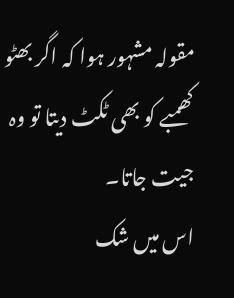مقولہ مشہور ہوا کہ اگر بھٹو کھمبے کو بھی ٹکٹ دیتا تو وہ جیت جاتا۔
اس میں شک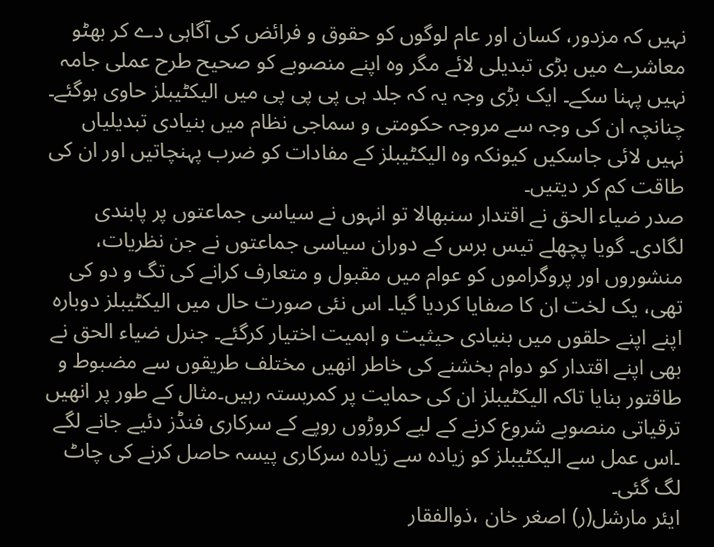نہیں کہ مزدور، کسان اور عام لوگوں کو حقوق و فرائض کی آگاہی دے کر بھٹو معاشرے میں بڑی تبدیلی لائے مگر وہ اپنے منصوبے کو صحیح طرح عملی جامہ نہیں پہنا سکے۔ ایک بڑی وجہ یہ کہ جلد ہی پی پی پی میں الیکٹیبلز حاوی ہوگئے۔ چنانچہ ان کی وجہ سے مروجہ حکومتی و سماجی نظام میں بنیادی تبدیلیاں نہیں لائی جاسکیں کیونکہ وہ الیکٹیبلز کے مفادات کو ضرب پہنچاتیں اور ان کی طاقت کم کر دیتیں۔
صدر ضیاء الحق نے اقتدار سنبھالا تو انہوں نے سیاسی جماعتوں پر پابندی لگادی۔ گویا پچھلے تیس برس کے دوران سیاسی جماعتوں نے جن نظریات، منشوروں اور پروگراموں کو عوام میں مقبول و متعارف کرانے کی تگ و دو کی تھی، یک لخت ان کا صفایا کردیا گیا۔ اس نئی صورت حال میں الیکٹیبلز دوبارہ اپنے اپنے حلقوں میں بنیادی حیثیت و اہمیت اختیار کرگئے۔ جنرل ضیاء الحق نے بھی اپنے اقتدار کو دوام بخشنے کی خاطر انھیں مختلف طریقوں سے مضبوط و طاقتور بنایا تاکہ الیکٹیبلز ان کی حمایت پر کمربستہ رہیں۔مثال کے طور پر انھیں ترقیاتی منصوبے شروع کرنے کے لیے کروڑوں روپے کے سرکاری فنڈز دئیے جانے لگے ۔اس عمل سے الیکٹیبلز کو زیادہ سے زیادہ سرکاری پیسہ حاصل کرنے کی چاٹ لگ گئی۔
ایئر مارشل(ر) اصغر خان ،ذوالفقار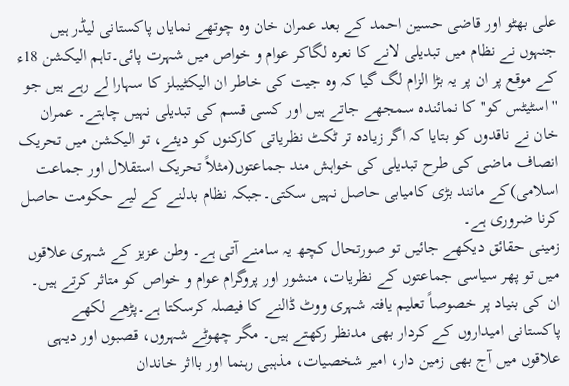علی بھٹو اور قاضی حسین احمد کے بعد عمران خان وہ چوتھے نمایاں پاکستانی لیڈر ہیں جنہوں نے نظام میں تبدیلی لانے کا نعرہ لگاکر عوام و خواص میں شہرت پائی۔تاہم الیکشن 18ء کے موقع پر ان پر یہ بڑا الزام لگ گیا کہ وہ جیت کی خاطر ان الیکٹیبلز کا سہارا لے رہے ہیں جو ''اسٹیٹس کو''کا نمائندہ سمجھے جاتے ہیں اور کسی قسم کی تبدیلی نہیں چاہتے۔ عمران خان نے ناقدوں کو بتایا کہ اگر زیادہ تر ٹکٹ نظریاتی کارکنوں کو دیئے، تو الیکشن میں تحریک انصاف ماضی کی طرح تبدیلی کی خواہش مند جماعتوں(مثلاً تحریک استقلال اور جماعت اسلامی)کے مانند بڑی کامیابی حاصل نہیں سکتی۔جبکہ نظام بدلنے کے لیے حکومت حاصل کرنا ضروری ہے۔
زمینی حقائق دیکھے جائیں تو صورتحال کچھ یہ سامنے آتی ہے۔ وطن عزیز کے شہری علاقوں میں تو پھر سیاسی جماعتوں کے نظریات، منشور اور پروگرام عوام و خواص کو متاثر کرتے ہیں۔ ان کی بنیاد پر خصوصاً تعلیم یافتہ شہری ووٹ ڈالنے کا فیصلہ کرسکتا ہے۔پڑھے لکھے پاکستانی امیداروں کے کردار بھی مدنظر رکھتے ہیں۔ مگر چھوٹے شہروں، قصبوں اور دیہی علاقوں میں آج بھی زمین دار، امیر شخصیات، مذہبی رہنما اور بااثر خاندان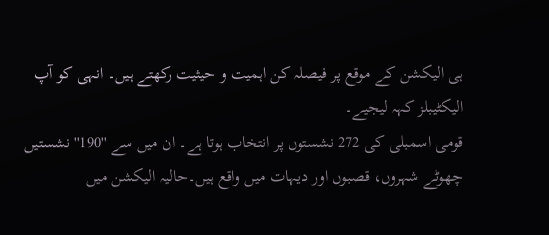ہی الیکشن کے موقع پر فیصلہ کن اہمیت و حیثیت رکھتے ہیں۔ انہی کو آپ الیکٹیبلز کہہ لیجیے۔
قومی اسمبلی کی 272 نشستوں پر انتخاب ہوتا ہے۔ ان میں سے ''190'' نشستیں چھوٹے شہروں، قصبوں اور دیہات میں واقع ہیں۔حالیہ الیکشن میں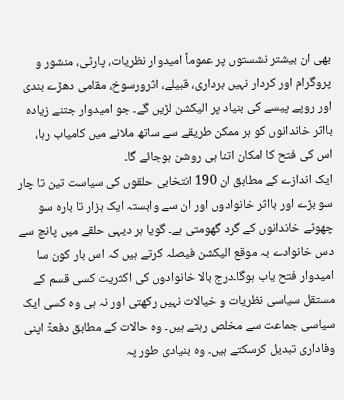بھی ان بیشتر نشستوں پر عموماً امیدوار نظریات، پارٹی، منشور و پروگرام اور کردار نہیں برداری، قبیلے، اثرورسوخ، مقامی دھڑے بندی اور روپے پیسے کی بنیاد پر الیکشن لڑیں گے۔ جو امیدوار جتنے زیادہ بااثر خاندانوں کو ہر ممکن طریقے سے ساتھ ملانے میں کامیاب رہا، اس کی فتح کا امکان اتنا ہی روشن ہوجائے گا۔
ایک اندازے کے مطابق ان 190 انتخابی حلقوں کی سیاست تین تا چار سو بڑے اور بااثر خانوادوں اور ان سے وابستہ ایک ہزار تا بارہ سو چھوٹے خاندانوں کے گرد گھومتی ہے۔ گویا ہر دیہی حلقے میں پانچ سے دس خانوادے بہ موقع الیکشن فیصلہ کرتے ہیں کہ اس بار کون سا امیدوار فتح یاب ہوگا۔درج بالا خانوادوں کی اکثریت کسی قسم کے مستقل سیاسی نظریات و خیالات نہیں رکھتی اور نہ ہی وہ کسی ایک سیاسی جماعت سے مخلص رہتے ہیں۔ وہ حالات کے مطابق دفعۃً اپنی وفاداری تبدیل کرسکتے ہیں۔ وہ بنیادی طور پہ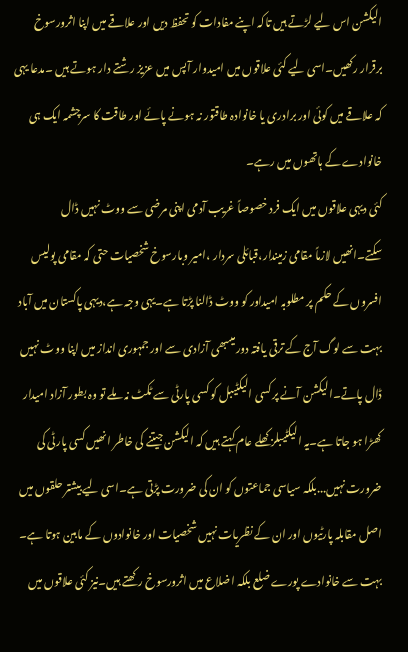الیکشن اس لیے لڑتے ہیں تاکہ اپنے مفادات کو تحفظ دیں اور علاقے میں اپنا اثرورسوخ برقرار رکھیں۔اسی لیے کئی علاقوں میں امیدوار آپس میں عزیز رشتے دار ہوتے ہیں ۔مدعا یہی کہ علاقے میں کوئی اور برادری یا خانوادہ طاقتور نہ ہونے پائے اور طاقت کا سرچشمہ ایک ہی خانوادے کے ہاتھوں میں رہے۔
کئی دیہی علاقوں میں ایک فرد خصوصاً غریب آدمی اپنی مرضی سے ووٹ نہیں ڈال سکتے۔انھیں لازماً مقامی زمیندار،قبائلی سردار ،امیر وبارسوخ شخصیات حتی کہ مقامی پولیس افسروں کے حکم پر مطلوبہ امیداور کو ووٹ ڈالنا پڑتا ہے۔یہی وجہ ہے،دیہی پاکستان میں آباد بہت سے لوگ آج کے ترقی یافتہ دور میںبھی آزادی سے اور جمہوری انداز میں اپنا ووٹ نہیں ڈال پاتے۔الیکشن آنے پر کسی الیکٹیبل کو کسی پارٹی سے ٹکٹ نہ ملے تو وہ بطور آزاد امیدار کھڑا ہو جاتا ہے۔یہ الیکٹیبلز کھلے عام کہتے ہیں کہ الیکشن جیتنے کی خاطر انھیں کسی پارٹی کی ضرورت نہیں...بلکہ سیاسی جماعتوں کو ان کی ضرورت پڑتی ہے۔اسی لیے بیشتر حلقوں میں اصل مقابلہ پارٹیوں اور ان کے نظریات نہیں شخصیات اور خانوادوں کے مابین ہوتا ہے۔ بہت سے خانوادے پورے ضلع بلکہ اضلاع میں اثرورسوخ رکھتے ہیں۔نیز کئی علاقوں میں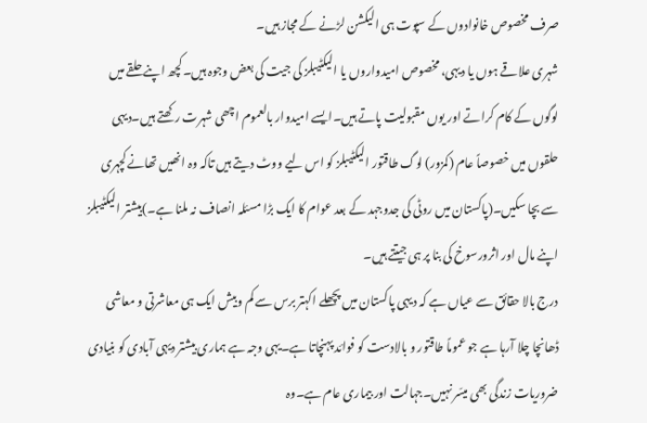صرف مخصوص خانوادوں کے سپوت ہی الیکشن لڑنے کے مجاز ہیں۔
شہری علاقے ہوں یا دیہی، مخصوص امیدواروں یا الیکٹیبلز کی جیت کی بعض وجوہ ہیں۔کچھ اپنے حلقے میں لوگوں کے کام کراتے اور یوں مقبولیت پاتے ہیں۔ایسے امیدوار بالعموم اچھی شہرت رکھتے ہیں۔دیہی حلقوں میں خصوصاً عام (کمزور) لوگ طاقتور الیکٹیبلز کو اس لیے ووٹ دیتے ہیں تاکہ وہ انھیں تھانے کچہری سے بچا سکیں۔(پاکستان میں روٹی کی جدوجہد کے بعد عوام کا ایک بڑا مسئلہ انصاف نہ ملنا ہے۔)بیشتر الیکٹیبلز اپنے مال اور اثرورسوخ کی بنا پر ہی جیتتے ہیں۔
درج بالا حقائق سے عیاں ہے کہ دیہی پاکستان میں پچھلے اکہتر برس سے کم وبیش ایک ہی معاشرتی و معاشی ڈھانچا چلا آرہا ہے جو عموماً طاقتور و بالادست کو فوائد پہنچاتا ہے۔یہی وجہ ہے ہماری بیشتر دیہی آبادی کو بنیادی ضروریات زندگی بھی میسّر نہیں۔جہالت اور بیماری عام ہے۔وہ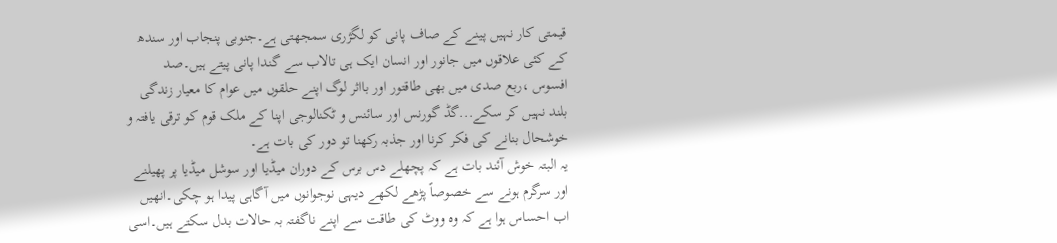قیمتی کار نہیں پینے کے صاف پانی کو لگژری سمجھتی ہے۔جنوبی پنجاب اور سندھ کے کئی علاقوں میں جانور اور انسان ایک ہی تالاب سے گندا پانی پیتے ہیں۔صد افسوس ،ربع صدی میں بھی طاقتور اور بااثر لوگ اپنے حلقوں میں عوام کا معیار زندگی بلند نہیں کر سکے...گڈ گورنس اور سائنس و ٹکنالوجی اپنا کے ملک قوم کو ترقی یافتہ و خوشحال بنانے کی فکر کرنا اور جذبہ رکھنا تو دور کی بات ہے۔
یہ البتہ خوش آئند بات ہے کہ پچھلے دس برس کے دوران میڈیا اور سوشل میڈیا پر پھیلنے اور سرگرم ہونے سے خصوصاً پڑھے لکھے دیہی نوجوانوں میں آگاہی پیدا ہو چکی۔انھیں اب احساس ہوا ہے کہ وہ ووٹ کی طاقت سے اپنے ناگفتہ بہ حالات بدل سکتے ہیں۔اسی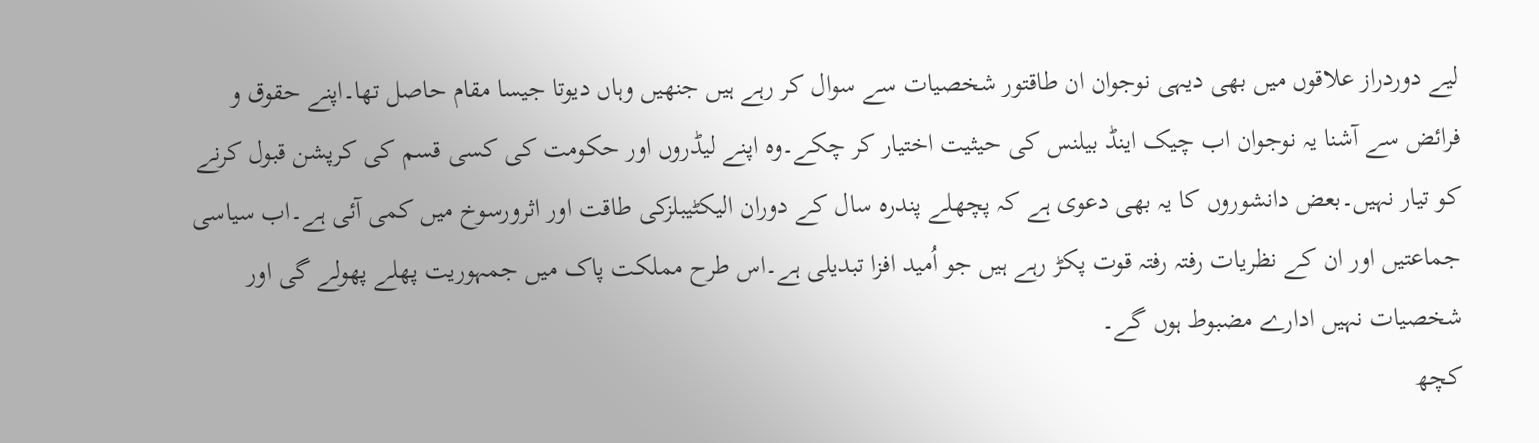لیے دوردراز علاقوں میں بھی دیہی نوجوان ان طاقتور شخصیات سے سوال کر رہے ہیں جنھیں وہاں دیوتا جیسا مقام حاصل تھا۔اپنے حقوق و فرائض سے آشنا یہ نوجوان اب چیک اینڈ بیلنس کی حیثیت اختیار کر چکے۔وہ اپنے لیڈروں اور حکومت کی کسی قسم کی کرپشن قبول کرنے کو تیار نہیں۔بعض دانشوروں کا یہ بھی دعوی ہے کہ پچھلے پندرہ سال کے دوران الیکٹیبلزکی طاقت اور اثرورسوخ میں کمی آئی ہے۔اب سیاسی جماعتیں اور ان کے نظریات رفتہ رفتہ قوت پکڑ رہے ہیں جو اُمید افزا تبدیلی ہے۔اس طرح مملکت پاک میں جمہوریت پھلے پھولے گی اور شخصیات نہیں ادارے مضبوط ہوں گے۔
کچھ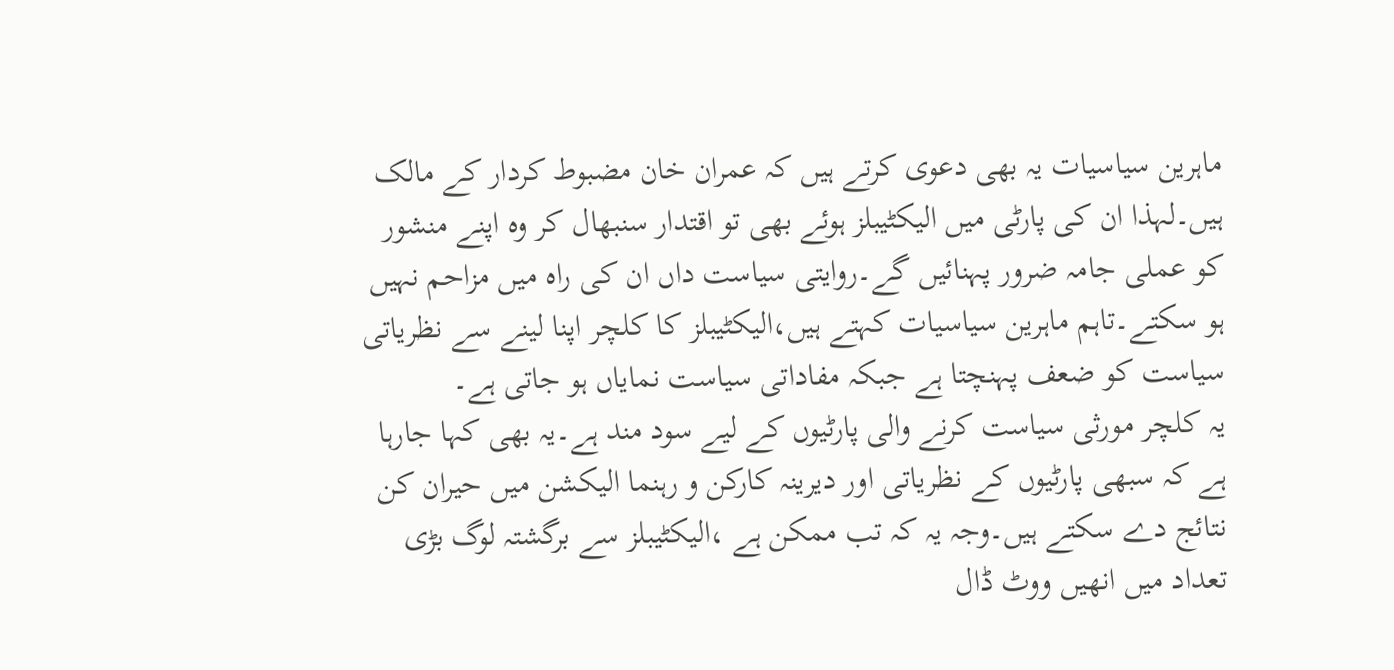ماہرین سیاسیات یہ بھی دعوی کرتے ہیں کہ عمران خان مضبوط کردار کے مالک ہیں۔لہذا ان کی پارٹی میں الیکٹیبلز ہوئے بھی تو اقتدار سنبھال کر وہ اپنے منشور کو عملی جامہ ضرور پہنائیں گے۔روایتی سیاست داں ان کی راہ میں مزاحم نہیں ہو سکتے۔تاہم ماہرین سیاسیات کہتے ہیں،الیکٹیبلز کا کلچر اپنا لینے سے نظریاتی سیاست کو ضعف پہنچتا ہے جبکہ مفاداتی سیاست نمایاں ہو جاتی ہے۔
یہ کلچر مورثی سیاست کرنے والی پارٹیوں کے لیے سود مند ہے۔یہ بھی کہا جارہا ہے کہ سبھی پارٹیوں کے نظریاتی اور دیرینہ کارکن و رہنما الیکشن میں حیران کن نتائج دے سکتے ہیں۔وجہ یہ کہ تب ممکن ہے ،الیکٹیبلز سے برگشتہ لوگ بڑی تعداد میں انھیں ووٹ ڈال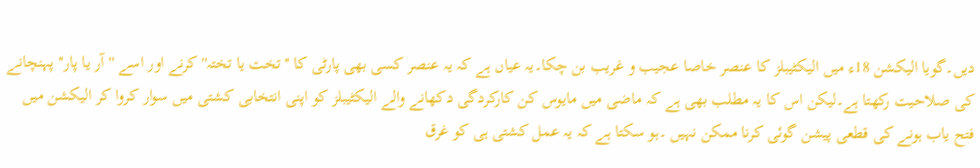دیں۔گویا الیکشن 18ء میں الیکٹیبلز کا عنصر خاصا عجیب و غریب بن چکا۔یہ عیاں ہے کہ یہ عنصر کسی بھی پارٹی کا ''تخت یا تختہ'' کرنے اور اسے ''آر یا پار'' پہنچانے کی صلاحیت رکھتا ہے۔لیکن اس کا یہ مطلب بھی ہے کہ ماضی میں مایوس کن کارکردگی دکھانے والے الیکٹیبلز کو اپنی انتخابی کشتی میں سوار کروا کر الیکشن میں فتح یاب ہونے کی قطعی پیشن گوئی کرنا ممکن نہیں ۔ہو سکتا ہے کہ یہ عمل کشتی ہی کو غرق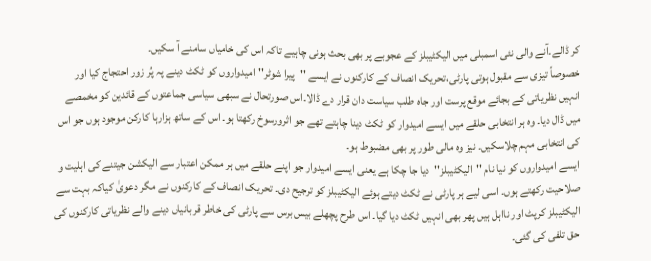کر ڈالے۔آنے والی نئی اسمبلی میں الیکٹیبلز کے عجوبے پر بھی بحث ہونی چاہیے تاکہ اس کی خامیاں سامنے آ سکیں۔
خصوصاً تیزی سے مقبول ہوتی پارٹی،تحریک انصاف کے کارکنوں نے ایسے ''پیرا شوٹر'' امیدواروں کو ٹکٹ دینے پہ پُر زور احتجاج کیا اور انہیں نظریاتی کے بجائے موقع پرست اور جاہ طلب سیاست دان قرار دے ڈالا۔اس صورتحال نے سبھی سیاسی جماعتوں کے قائدین کو مخمصے میں ڈال دیا۔ وہ ہر انتخابی حلقے میں ایسے امیدوار کو ٹکٹ دینا چاہتے تھے جو اثرورسوخ رکھتا ہو۔ اس کے ساتھ ہزارہا کارکن موجود ہوں جو اس کی انتخابی مہم چلاسکیں۔ نیز وہ مالی طور پر بھی مضبوط ہو۔
ایسے امیدواروں کو نیا نام ''الیکٹیبلز''دیا جا چکا ہے یعنی ایسے امیدوار جو اپنے حلقے میں ہر ممکن اعتبار سے الیکشن جیتنے کی اہلیت و صلاحیت رکھتے ہوں۔ اسی لیے ہر پارٹی نے ٹکٹ دیتے ہوئے الیکٹیبلز کو ترجیح دی۔ تحریک انصاف کے کارکنوں نے مگر دعویٰ کیاکہ بہت سے الیکٹیبلز کرپٹ اور نااہل ہیں پھر بھی انہیں ٹکٹ دیا گیا۔ اس طرح پچھلے بیس برس سے پارٹی کی خاطر قربانیاں دینے والے نظریاتی کارکنوں کی حق تلفی کی گئی۔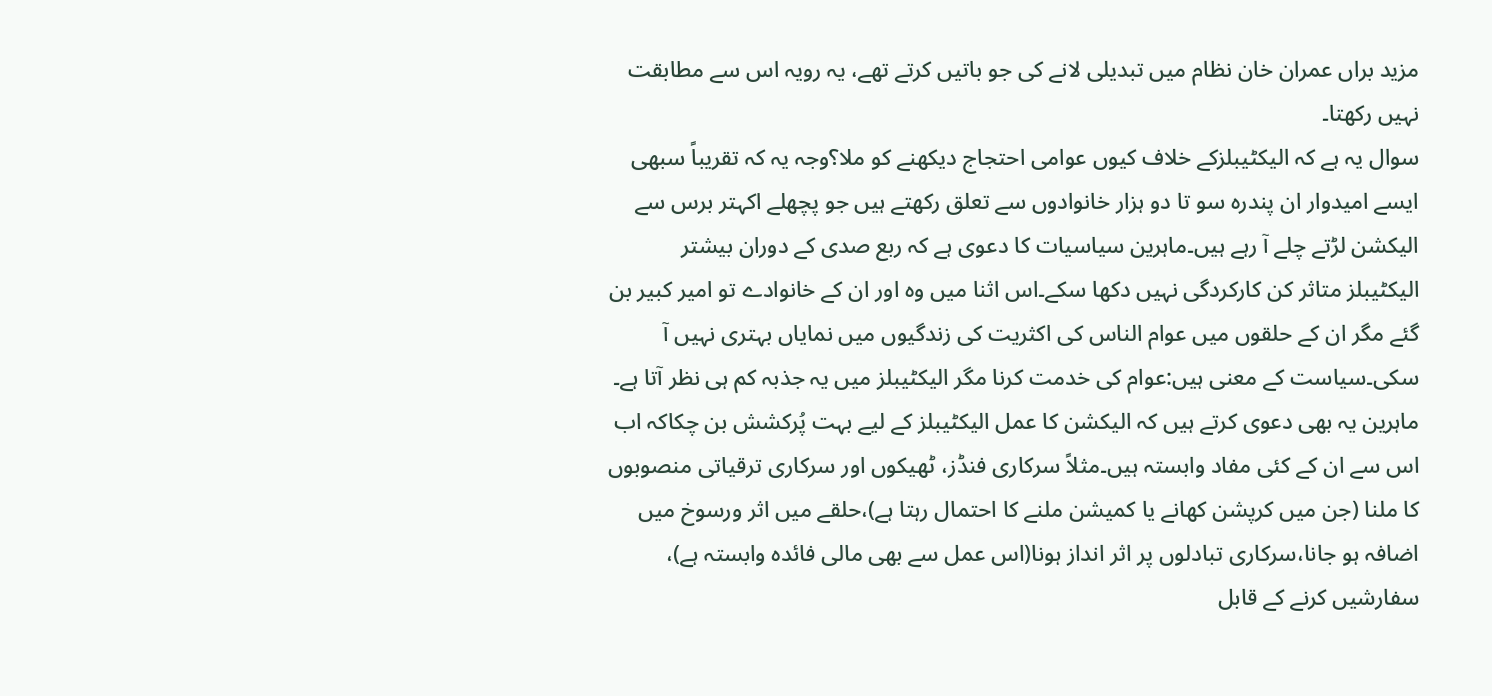مزید براں عمران خان نظام میں تبدیلی لانے کی جو باتیں کرتے تھے، یہ رویہ اس سے مطابقت نہیں رکھتا۔
سوال یہ ہے کہ الیکٹیبلزکے خلاف کیوں عوامی احتجاج دیکھنے کو ملا؟وجہ یہ کہ تقریباً سبھی ایسے امیدوار ان پندرہ سو تا دو ہزار خانوادوں سے تعلق رکھتے ہیں جو پچھلے اکہتر برس سے الیکشن لڑتے چلے آ رہے ہیں۔ماہرین سیاسیات کا دعوی ہے کہ ربع صدی کے دوران بیشتر الیکٹیبلز متاثر کن کارکردگی نہیں دکھا سکے۔اس اثنا میں وہ اور ان کے خانوادے تو امیر کبیر بن گئے مگر ان کے حلقوں میں عوام الناس کی اکثریت کی زندگیوں میں نمایاں بہتری نہیں آ سکی۔سیاست کے معنی ہیں:عوام کی خدمت کرنا مگر الیکٹیبلز میں یہ جذبہ کم ہی نظر آتا ہے۔
ماہرین یہ بھی دعوی کرتے ہیں کہ الیکشن کا عمل الیکٹیبلز کے لیے بہت پُرکشش بن چکاکہ اب اس سے ان کے کئی مفاد وابستہ ہیں۔مثلاً سرکاری فنڈز، ٹھیکوں اور سرکاری ترقیاتی منصوبوں کا ملنا (جن میں کرپشن کھانے یا کمیشن ملنے کا احتمال رہتا ہے)،حلقے میں اثر ورسوخ میں اضافہ ہو جانا،سرکاری تبادلوں پر اثر انداز ہونا(اس عمل سے بھی مالی فائدہ وابستہ ہے)، سفارشیں کرنے کے قابل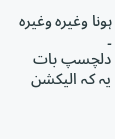ہونا وغیرہ وغیرہ ۔
دلچسپ بات یہ کہ الیکشن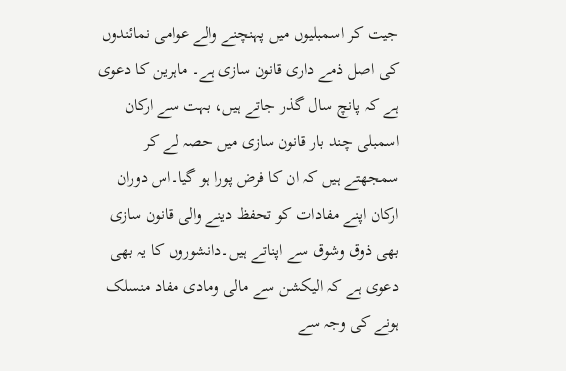جیت کر اسمبلیوں میں پہنچنے والے عوامی نمائندوں کی اصل ذمے داری قانون سازی ہے۔ ماہرین کا دعوی ہے کہ پانچ سال گذر جاتے ہیں، بہت سے ارکان اسمبلی چند بار قانون سازی میں حصہ لے کر سمجھتے ہیں کہ ان کا فرض پورا ہو گیا۔اس دوران ارکان اپنے مفادات کو تحفظ دینے والی قانون سازی بھی ذوق وشوق سے اپناتے ہیں۔دانشوروں کا یہ بھی دعوی ہے کہ الیکشن سے مالی ومادی مفاد منسلک ہونے کی وجہ سے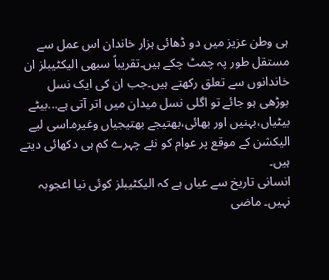ہی وطن عزیز میں دو ڈھائی ہزار خاندان اس عمل سے مستقل طور پہ چمٹ چکے ہیں۔تقریباً سبھی الیکٹیبلز ان خاندانوں سے تعلق رکھتے ہیں۔جب ان کی ایک نسل بوڑھی ہو جائے تو اگلی نسل میدان میں اتر آتی ہے...بیٹے بیٹیاں،بہنیں اور بھائی،بھتیجے بھتیجیاں وغیرہ۔اسی لیے الیکشن کے موقع پر عوام کو نئے چہرے کم ہی دکھائی دیتے ہیں۔
انسانی تاریخ سے عیاں ہے کہ الیکٹیبلز کوئی نیا اعجوبہ نہیں۔ ماضی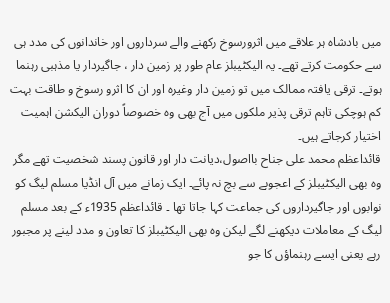میں بادشاہ ہر علاقے میں اثرورسوخ رکھنے والے سرداروں اور خاندانوں کی مدد ہی سے حکومت کرتے تھے۔ یہ الیکٹیبلز عام طور پر زمین دار ، جاگیردار یا مذہبی رہنما ہوتے۔ ترقی یافتہ ممالک میں تو زمین دار وغیرہ اور ان کا اثرو رسوخ و طاقت بہت کم ہوچکی تاہم ترقی پذیر ملکوں میں آج بھی وہ خصوصاً دوران الیکشن اہمیت اختیار کرجاتے ہیں۔
قائداعظم محمد علی جناح بااصول،دیانت دار اور قانون پسند شخصیت تھے مگر وہ بھی الیکٹیبلز کے اعجوبے سے بچ نہ پائے۔ ایک زمانے میں آل انڈیا مسلم لیگ کو نوابوں اور جاگیرداروں کی جماعت کہا جاتا تھا ۔ قائداعظم 1935ء کے بعد مسلم لیگ کے معاملات دیکھنے لگے لیکن وہ بھی الیکٹیبلز کا تعاون و مدد لینے پر مجبور رہے یعنی ایسے رہنماؤں کا جو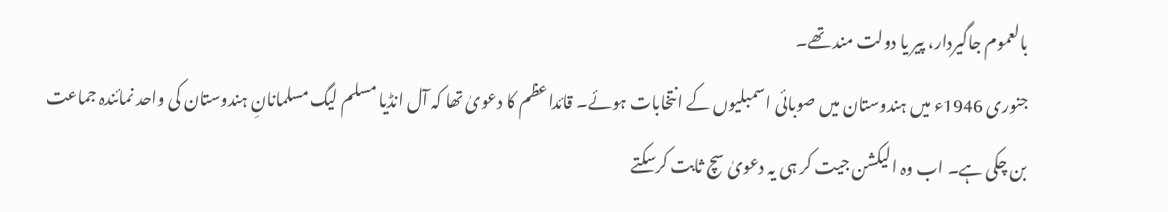بالعموم جاگیردار، پیر یا دولت مند تھے۔
جنوری 1946ء میں ہندوستان میں صوبائی اسمبلیوں کے انتخابات ہوئے۔ قائداعظم کا دعویٰ تھا کہ آل انڈیا مسلم لیگ مسلمانانِ ہندوستان کی واحد نمائندہ جماعت بن چکی ہے۔ اب وہ الیکشن جیت کر ہی یہ دعویٰ سچ ثابت کرسکتے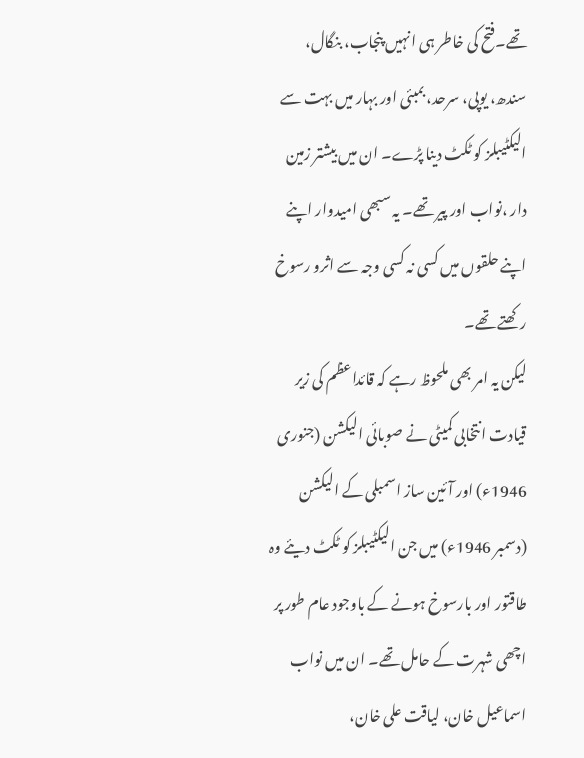تھے۔فتح کی خاطر ہی انہیں پنجاب، بنگال، سندھ، یوپی، سرحد، بمبئی اور بہار میں بہت سے الیکٹیبلز کو ٹکٹ دینا پڑے۔ ان میں بیشتر زمین دار ،نواب اور پیر تھے۔ یہ سبھی امیدوار اپنے اپنے حلقوں میں کسی نہ کسی وجہ سے اثرو رسوخ رکھتے تھے۔
لیکن یہ امر بھی ملحوظ رہے کہ قائداعظم کی زیر قیادت انتخابی کمیٹی نے صوبائی الیکشن (جنوری 1946ء) اور آئین ساز اسمبلی کے الیکشن (دسمبر 1946ء) میں جن الیکٹیبلز کو ٹکٹ دیئے وہ طاقتور اور بارسوخ ہونے کے باوجود عام طور پر اچھی شہرت کے حامل تھے۔ ان میں نواب اسماعیل خان، لیاقت علی خان،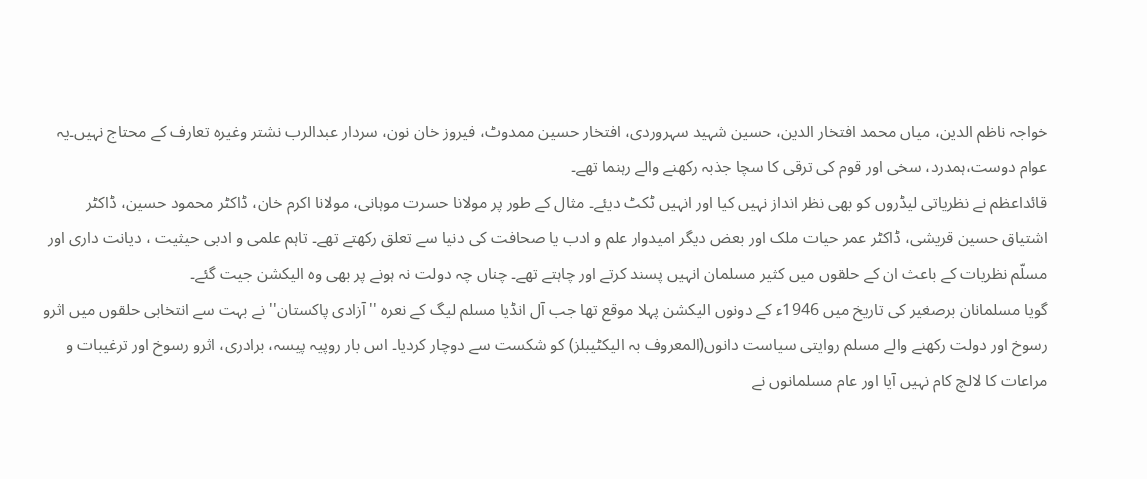خواجہ ناظم الدین، میاں محمد افتخار الدین، حسین شہید سہروردی، افتخار حسین ممدوٹ، فیروز خان نون، سردار عبدالرب نشتر وغیرہ تعارف کے محتاج نہیں۔یہ عوام دوست،ہمدرد، سخی اور قوم کی ترقی کا سچا جذبہ رکھنے والے رہنما تھے۔
قائداعظم نے نظریاتی لیڈروں کو بھی نظر انداز نہیں کیا اور انہیں ٹکٹ دیئے۔ مثال کے طور پر مولانا حسرت موہانی، مولانا اکرم خان، ڈاکٹر محمود حسین، ڈاکٹر اشتیاق حسین قریشی، ڈاکٹر عمر حیات ملک اور بعض دیگر امیدوار علم و ادب یا صحافت کی دنیا سے تعلق رکھتے تھے۔ تاہم علمی و ادبی حیثیت ، دیانت داری اور مسلّم نظریات کے باعث ان کے حلقوں میں کثیر مسلمان انہیں پسند کرتے اور چاہتے تھے۔ چناں چہ دولت نہ ہونے پر بھی وہ الیکشن جیت گئے۔
گویا مسلمانان برصغیر کی تاریخ میں 1946ء کے دونوں الیکشن پہلا موقع تھا جب آل انڈیا مسلم لیگ کے نعرہ ''آزادی پاکستان'' نے بہت سے انتخابی حلقوں میں اثرو رسوخ اور دولت رکھنے والے مسلم روایتی سیاست دانوں(المعروف بہ الیکٹیبلز) کو شکست سے دوچار کردیا۔ اس بار روپیہ پیسہ، برادری، اثرو رسوخ اور ترغیبات و مراعات کا لالچ کام نہیں آیا اور عام مسلمانوں نے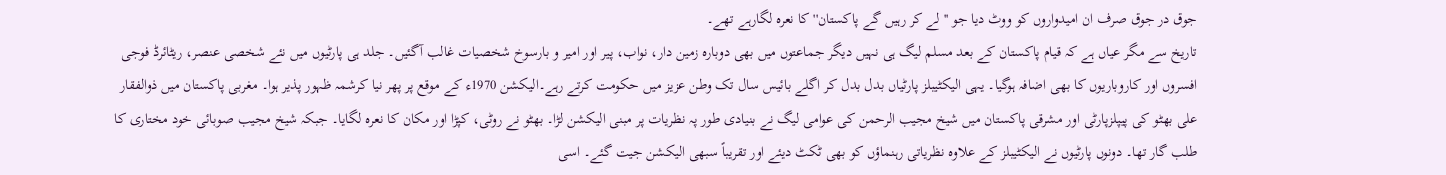جوق در جوق صرف ان امیدواروں کو ووٹ دیا جو ''لے کر رہیں گے پاکستان'' کا نعرہ لگارہے تھے۔
تاریخ سے مگر عیاں ہے کہ قیام پاکستان کے بعد مسلم لیگ ہی نہیں دیگر جماعتوں میں بھی دوبارہ زمین دار، نواب، پیر اور امیر و بارسوخ شخصیات غالب آگئیں۔ جلد ہی پارٹیوں میں نئے شخصی عنصر، ریٹائرڈ فوجی افسروں اور کاروباریوں کا بھی اضافہ ہوگیا۔ یہی الیکٹیبلز پارٹیاں بدل بدل کر اگلے بائیس سال تک وطن عزیز میں حکومت کرتے رہے۔الیکشن 1970ء کے موقع پر پھر نیا کرشمہ ظہور پذیر ہوا۔ مغربی پاکستان میں ذوالفقار علی بھٹو کی پیپلزپارٹی اور مشرقی پاکستان میں شیخ مجیب الرحمن کی عوامی لیگ نے بنیادی طور پہ نظریات پر مبنی الیکشن لڑا۔ بھٹو نے روٹی، کپڑا اور مکان کا نعرہ لگایا۔ جبکہ شیخ مجیب صوبائی خود مختاری کا طلب گار تھا۔ دونوں پارٹیوں نے الیکٹیبلز کے علاوہ نظریاتی رہنماؤں کو بھی ٹکٹ دیئے اور تقریباً سبھی الیکشن جیت گئے۔ اسی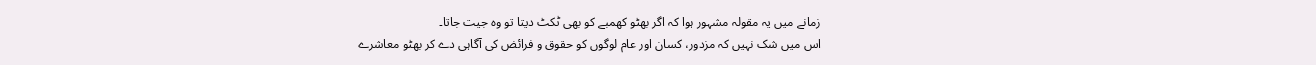زمانے میں یہ مقولہ مشہور ہوا کہ اگر بھٹو کھمبے کو بھی ٹکٹ دیتا تو وہ جیت جاتا۔
اس میں شک نہیں کہ مزدور، کسان اور عام لوگوں کو حقوق و فرائض کی آگاہی دے کر بھٹو معاشرے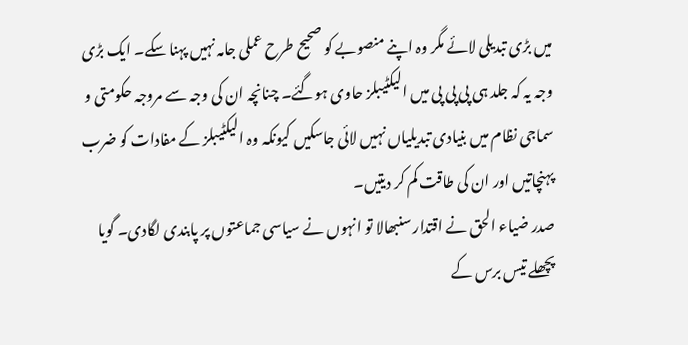میں بڑی تبدیلی لائے مگر وہ اپنے منصوبے کو صحیح طرح عملی جامہ نہیں پہنا سکے۔ ایک بڑی وجہ یہ کہ جلد ہی پی پی پی میں الیکٹیبلز حاوی ہوگئے۔ چنانچہ ان کی وجہ سے مروجہ حکومتی و سماجی نظام میں بنیادی تبدیلیاں نہیں لائی جاسکیں کیونکہ وہ الیکٹیبلز کے مفادات کو ضرب پہنچاتیں اور ان کی طاقت کم کر دیتیں۔
صدر ضیاء الحق نے اقتدار سنبھالا تو انہوں نے سیاسی جماعتوں پر پابندی لگادی۔ گویا پچھلے تیس برس کے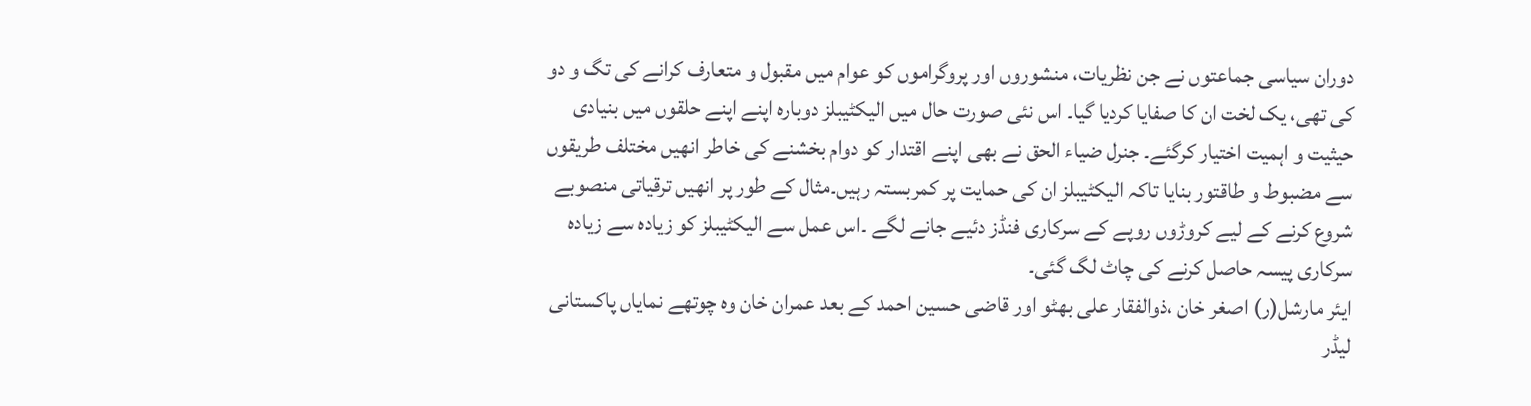دوران سیاسی جماعتوں نے جن نظریات، منشوروں اور پروگراموں کو عوام میں مقبول و متعارف کرانے کی تگ و دو کی تھی، یک لخت ان کا صفایا کردیا گیا۔ اس نئی صورت حال میں الیکٹیبلز دوبارہ اپنے اپنے حلقوں میں بنیادی حیثیت و اہمیت اختیار کرگئے۔ جنرل ضیاء الحق نے بھی اپنے اقتدار کو دوام بخشنے کی خاطر انھیں مختلف طریقوں سے مضبوط و طاقتور بنایا تاکہ الیکٹیبلز ان کی حمایت پر کمربستہ رہیں۔مثال کے طور پر انھیں ترقیاتی منصوبے شروع کرنے کے لیے کروڑوں روپے کے سرکاری فنڈز دئیے جانے لگے ۔اس عمل سے الیکٹیبلز کو زیادہ سے زیادہ سرکاری پیسہ حاصل کرنے کی چاٹ لگ گئی۔
ایئر مارشل(ر) اصغر خان ،ذوالفقار علی بھٹو اور قاضی حسین احمد کے بعد عمران خان وہ چوتھے نمایاں پاکستانی لیڈر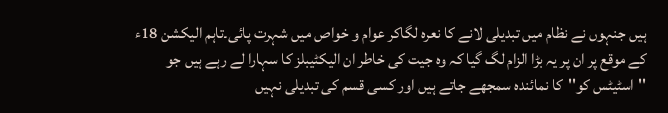ہیں جنہوں نے نظام میں تبدیلی لانے کا نعرہ لگاکر عوام و خواص میں شہرت پائی۔تاہم الیکشن 18ء کے موقع پر ان پر یہ بڑا الزام لگ گیا کہ وہ جیت کی خاطر ان الیکٹیبلز کا سہارا لے رہے ہیں جو ''اسٹیٹس کو''کا نمائندہ سمجھے جاتے ہیں اور کسی قسم کی تبدیلی نہیں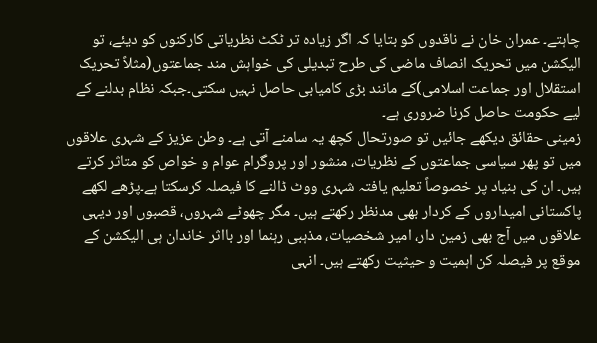چاہتے۔ عمران خان نے ناقدوں کو بتایا کہ اگر زیادہ تر ٹکٹ نظریاتی کارکنوں کو دیئے، تو الیکشن میں تحریک انصاف ماضی کی طرح تبدیلی کی خواہش مند جماعتوں(مثلاً تحریک استقلال اور جماعت اسلامی)کے مانند بڑی کامیابی حاصل نہیں سکتی۔جبکہ نظام بدلنے کے لیے حکومت حاصل کرنا ضروری ہے۔
زمینی حقائق دیکھے جائیں تو صورتحال کچھ یہ سامنے آتی ہے۔ وطن عزیز کے شہری علاقوں میں تو پھر سیاسی جماعتوں کے نظریات، منشور اور پروگرام عوام و خواص کو متاثر کرتے ہیں۔ ان کی بنیاد پر خصوصاً تعلیم یافتہ شہری ووٹ ڈالنے کا فیصلہ کرسکتا ہے۔پڑھے لکھے پاکستانی امیداروں کے کردار بھی مدنظر رکھتے ہیں۔ مگر چھوٹے شہروں، قصبوں اور دیہی علاقوں میں آج بھی زمین دار، امیر شخصیات، مذہبی رہنما اور بااثر خاندان ہی الیکشن کے موقع پر فیصلہ کن اہمیت و حیثیت رکھتے ہیں۔ انہی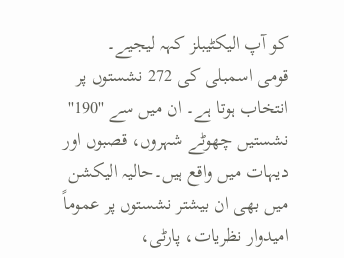کو آپ الیکٹیبلز کہہ لیجیے۔
قومی اسمبلی کی 272 نشستوں پر انتخاب ہوتا ہے۔ ان میں سے ''190'' نشستیں چھوٹے شہروں، قصبوں اور دیہات میں واقع ہیں۔حالیہ الیکشن میں بھی ان بیشتر نشستوں پر عموماً امیدوار نظریات، پارٹی،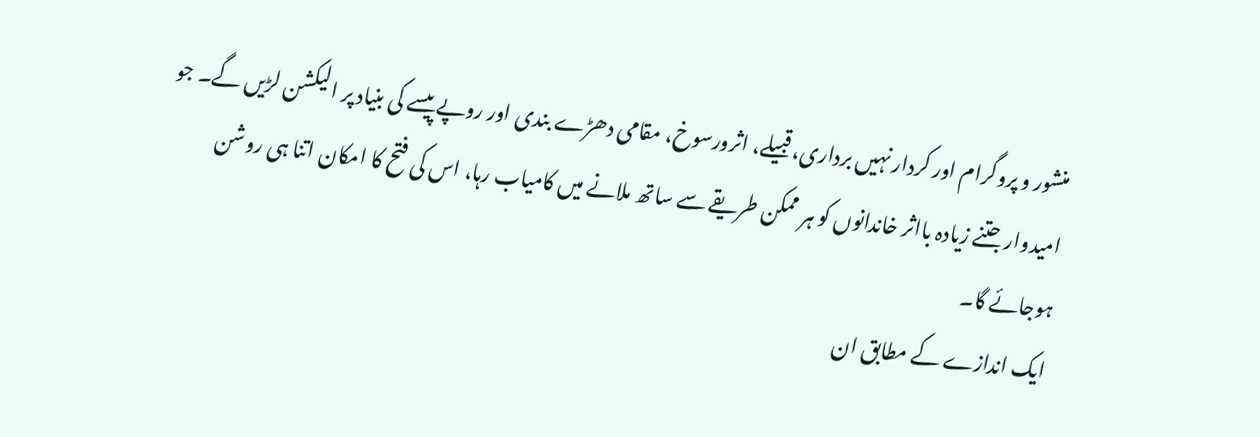منشور و پروگرام اور کردار نہیں برداری، قبیلے، اثرورسوخ، مقامی دھڑے بندی اور روپے پیسے کی بنیاد پر الیکشن لڑیں گے۔ جو امیدوار جتنے زیادہ بااثر خاندانوں کو ہر ممکن طریقے سے ساتھ ملانے میں کامیاب رہا، اس کی فتح کا امکان اتنا ہی روشن ہوجائے گا۔
ایک اندازے کے مطابق ان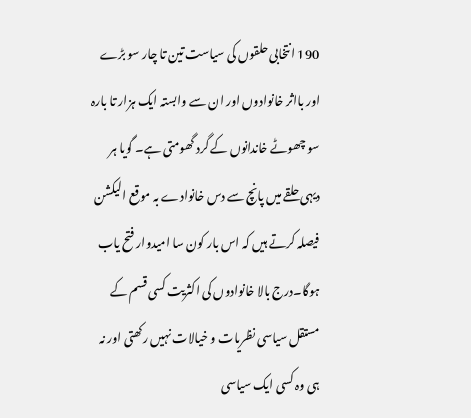190 انتخابی حلقوں کی سیاست تین تا چار سو بڑے اور بااثر خانوادوں اور ان سے وابستہ ایک ہزار تا بارہ سو چھوٹے خاندانوں کے گرد گھومتی ہے۔ گویا ہر دیہی حلقے میں پانچ سے دس خانوادے بہ موقع الیکشن فیصلہ کرتے ہیں کہ اس بار کون سا امیدوار فتح یاب ہوگا۔درج بالا خانوادوں کی اکثریت کسی قسم کے مستقل سیاسی نظریات و خیالات نہیں رکھتی اور نہ ہی وہ کسی ایک سیاسی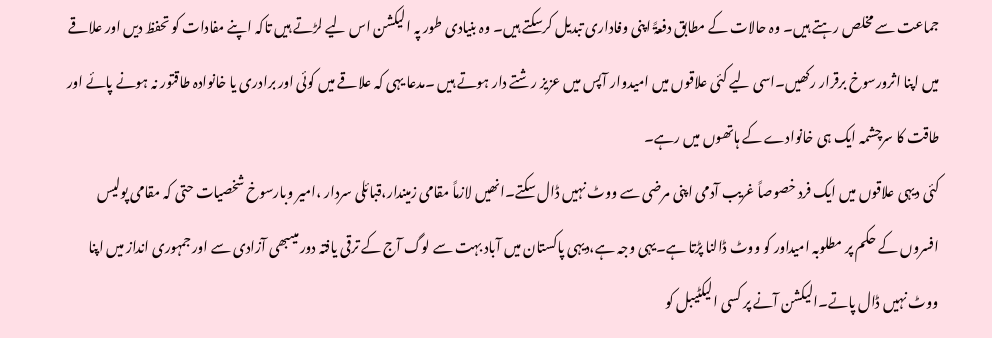جماعت سے مخلص رہتے ہیں۔ وہ حالات کے مطابق دفعۃً اپنی وفاداری تبدیل کرسکتے ہیں۔ وہ بنیادی طور پہ الیکشن اس لیے لڑتے ہیں تاکہ اپنے مفادات کو تحفظ دیں اور علاقے میں اپنا اثرورسوخ برقرار رکھیں۔اسی لیے کئی علاقوں میں امیدوار آپس میں عزیز رشتے دار ہوتے ہیں ۔مدعا یہی کہ علاقے میں کوئی اور برادری یا خانوادہ طاقتور نہ ہونے پائے اور طاقت کا سرچشمہ ایک ہی خانوادے کے ہاتھوں میں رہے۔
کئی دیہی علاقوں میں ایک فرد خصوصاً غریب آدمی اپنی مرضی سے ووٹ نہیں ڈال سکتے۔انھیں لازماً مقامی زمیندار،قبائلی سردار ،امیر وبارسوخ شخصیات حتی کہ مقامی پولیس افسروں کے حکم پر مطلوبہ امیداور کو ووٹ ڈالنا پڑتا ہے۔یہی وجہ ہے،دیہی پاکستان میں آباد بہت سے لوگ آج کے ترقی یافتہ دور میںبھی آزادی سے اور جمہوری انداز میں اپنا ووٹ نہیں ڈال پاتے۔الیکشن آنے پر کسی الیکٹیبل کو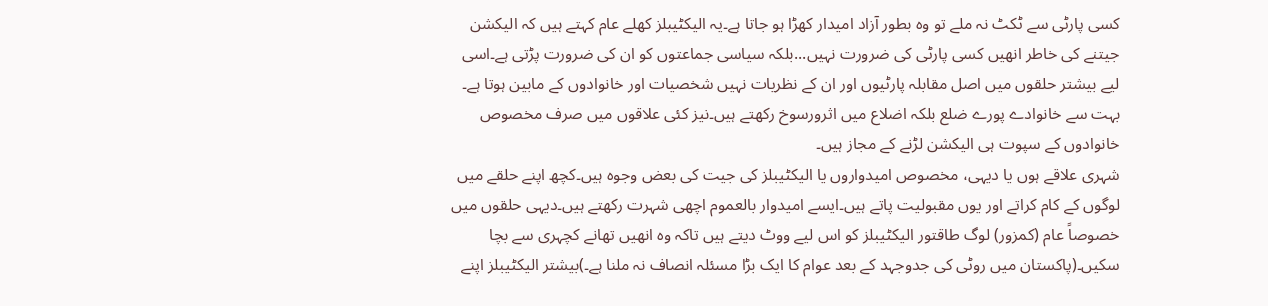کسی پارٹی سے ٹکٹ نہ ملے تو وہ بطور آزاد امیدار کھڑا ہو جاتا ہے۔یہ الیکٹیبلز کھلے عام کہتے ہیں کہ الیکشن جیتنے کی خاطر انھیں کسی پارٹی کی ضرورت نہیں...بلکہ سیاسی جماعتوں کو ان کی ضرورت پڑتی ہے۔اسی لیے بیشتر حلقوں میں اصل مقابلہ پارٹیوں اور ان کے نظریات نہیں شخصیات اور خانوادوں کے مابین ہوتا ہے۔ بہت سے خانوادے پورے ضلع بلکہ اضلاع میں اثرورسوخ رکھتے ہیں۔نیز کئی علاقوں میں صرف مخصوص خانوادوں کے سپوت ہی الیکشن لڑنے کے مجاز ہیں۔
شہری علاقے ہوں یا دیہی، مخصوص امیدواروں یا الیکٹیبلز کی جیت کی بعض وجوہ ہیں۔کچھ اپنے حلقے میں لوگوں کے کام کراتے اور یوں مقبولیت پاتے ہیں۔ایسے امیدوار بالعموم اچھی شہرت رکھتے ہیں۔دیہی حلقوں میں خصوصاً عام (کمزور) لوگ طاقتور الیکٹیبلز کو اس لیے ووٹ دیتے ہیں تاکہ وہ انھیں تھانے کچہری سے بچا سکیں۔(پاکستان میں روٹی کی جدوجہد کے بعد عوام کا ایک بڑا مسئلہ انصاف نہ ملنا ہے۔)بیشتر الیکٹیبلز اپنے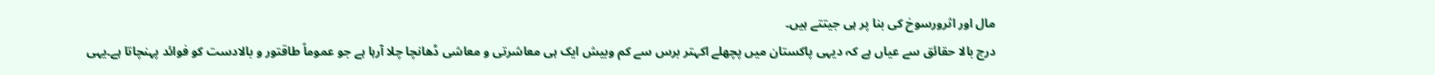مال اور اثرورسوخ کی بنا پر ہی جیتتے ہیں۔
درج بالا حقائق سے عیاں ہے کہ دیہی پاکستان میں پچھلے اکہتر برس سے کم وبیش ایک ہی معاشرتی و معاشی ڈھانچا چلا آرہا ہے جو عموماً طاقتور و بالادست کو فوائد پہنچاتا ہے۔یہی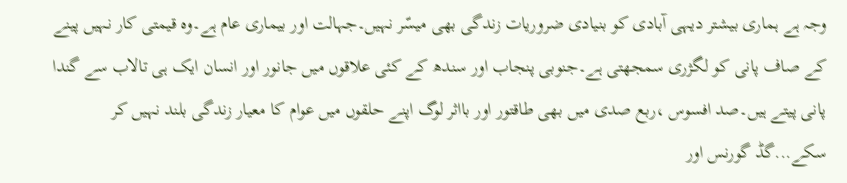وجہ ہے ہماری بیشتر دیہی آبادی کو بنیادی ضروریات زندگی بھی میسّر نہیں۔جہالت اور بیماری عام ہے۔وہ قیمتی کار نہیں پینے کے صاف پانی کو لگژری سمجھتی ہے۔جنوبی پنجاب اور سندھ کے کئی علاقوں میں جانور اور انسان ایک ہی تالاب سے گندا پانی پیتے ہیں۔صد افسوس ،ربع صدی میں بھی طاقتور اور بااثر لوگ اپنے حلقوں میں عوام کا معیار زندگی بلند نہیں کر سکے...گڈ گورنس اور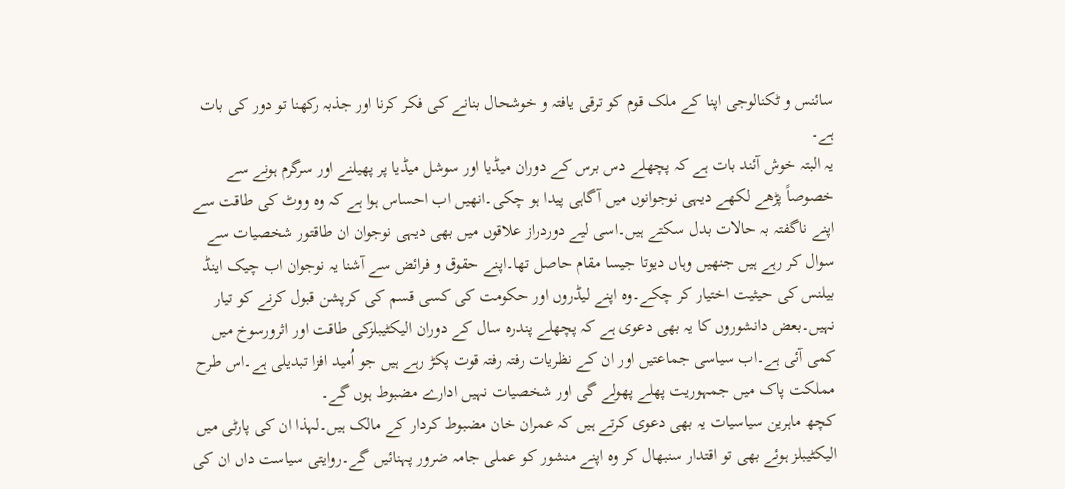سائنس و ٹکنالوجی اپنا کے ملک قوم کو ترقی یافتہ و خوشحال بنانے کی فکر کرنا اور جذبہ رکھنا تو دور کی بات ہے۔
یہ البتہ خوش آئند بات ہے کہ پچھلے دس برس کے دوران میڈیا اور سوشل میڈیا پر پھیلنے اور سرگرم ہونے سے خصوصاً پڑھے لکھے دیہی نوجوانوں میں آگاہی پیدا ہو چکی۔انھیں اب احساس ہوا ہے کہ وہ ووٹ کی طاقت سے اپنے ناگفتہ بہ حالات بدل سکتے ہیں۔اسی لیے دوردراز علاقوں میں بھی دیہی نوجوان ان طاقتور شخصیات سے سوال کر رہے ہیں جنھیں وہاں دیوتا جیسا مقام حاصل تھا۔اپنے حقوق و فرائض سے آشنا یہ نوجوان اب چیک اینڈ بیلنس کی حیثیت اختیار کر چکے۔وہ اپنے لیڈروں اور حکومت کی کسی قسم کی کرپشن قبول کرنے کو تیار نہیں۔بعض دانشوروں کا یہ بھی دعوی ہے کہ پچھلے پندرہ سال کے دوران الیکٹیبلزکی طاقت اور اثرورسوخ میں کمی آئی ہے۔اب سیاسی جماعتیں اور ان کے نظریات رفتہ رفتہ قوت پکڑ رہے ہیں جو اُمید افزا تبدیلی ہے۔اس طرح مملکت پاک میں جمہوریت پھلے پھولے گی اور شخصیات نہیں ادارے مضبوط ہوں گے۔
کچھ ماہرین سیاسیات یہ بھی دعوی کرتے ہیں کہ عمران خان مضبوط کردار کے مالک ہیں۔لہذا ان کی پارٹی میں الیکٹیبلز ہوئے بھی تو اقتدار سنبھال کر وہ اپنے منشور کو عملی جامہ ضرور پہنائیں گے۔روایتی سیاست داں ان کی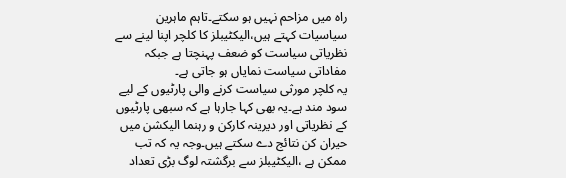راہ میں مزاحم نہیں ہو سکتے۔تاہم ماہرین سیاسیات کہتے ہیں،الیکٹیبلز کا کلچر اپنا لینے سے نظریاتی سیاست کو ضعف پہنچتا ہے جبکہ مفاداتی سیاست نمایاں ہو جاتی ہے۔
یہ کلچر مورثی سیاست کرنے والی پارٹیوں کے لیے سود مند ہے۔یہ بھی کہا جارہا ہے کہ سبھی پارٹیوں کے نظریاتی اور دیرینہ کارکن و رہنما الیکشن میں حیران کن نتائج دے سکتے ہیں۔وجہ یہ کہ تب ممکن ہے ،الیکٹیبلز سے برگشتہ لوگ بڑی تعداد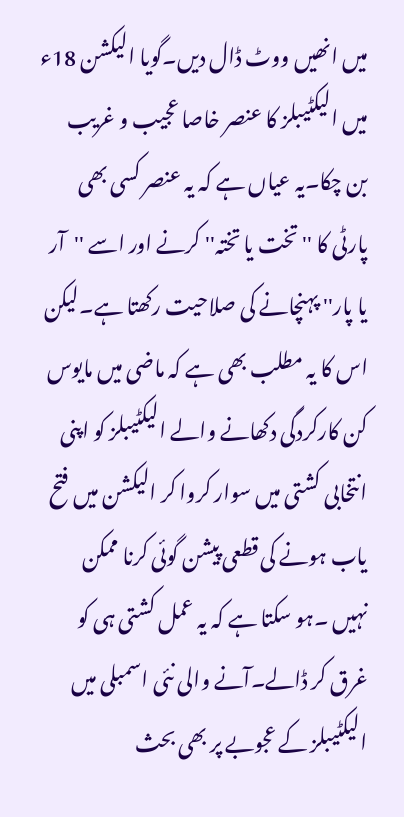میں انھیں ووٹ ڈال دیں۔گویا الیکشن 18ء میں الیکٹیبلز کا عنصر خاصا عجیب و غریب بن چکا۔یہ عیاں ہے کہ یہ عنصر کسی بھی پارٹی کا ''تخت یا تختہ'' کرنے اور اسے ''آر یا پار'' پہنچانے کی صلاحیت رکھتا ہے۔لیکن اس کا یہ مطلب بھی ہے کہ ماضی میں مایوس کن کارکردگی دکھانے والے الیکٹیبلز کو اپنی انتخابی کشتی میں سوار کروا کر الیکشن میں فتح یاب ہونے کی قطعی پیشن گوئی کرنا ممکن نہیں ۔ہو سکتا ہے کہ یہ عمل کشتی ہی کو غرق کر ڈالے۔آنے والی نئی اسمبلی میں الیکٹیبلز کے عجوبے پر بھی بحث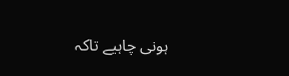ہونی چاہیے تاکہ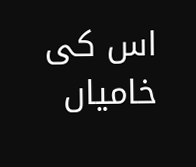اس کی خامیاں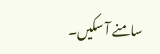سامنے آ سکیں۔